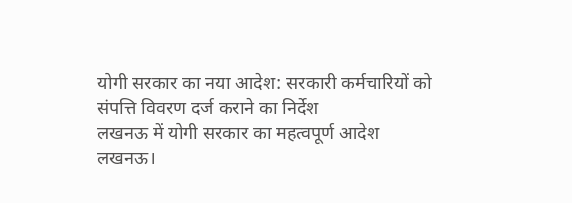योगी सरकार का नया आदेश: सरकारी कर्मचारियों को संपत्ति विवरण दर्ज कराने का निर्देश
लखनऊ में योगी सरकार का महत्वपूर्ण आदेश
लखनऊ।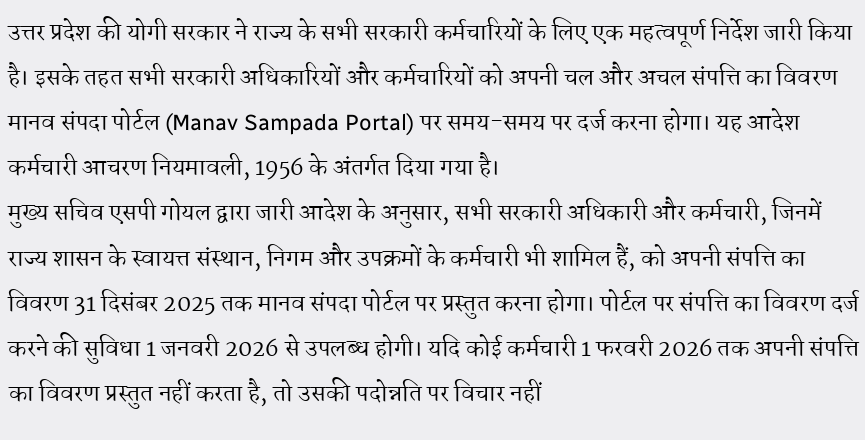उत्तर प्रदेश की योगी सरकार ने राज्य के सभी सरकारी कर्मचारियों के लिए एक महत्वपूर्ण निर्देश जारी किया है। इसके तहत सभी सरकारी अधिकारियों और कर्मचारियों को अपनी चल और अचल संपत्ति का विवरण मानव संपदा पोर्टल (Manav Sampada Portal) पर समय-समय पर दर्ज करना होगा। यह आदेश कर्मचारी आचरण नियमावली, 1956 के अंतर्गत दिया गया है।
मुख्य सचिव एसपी गोयल द्वारा जारी आदेश के अनुसार, सभी सरकारी अधिकारी और कर्मचारी, जिनमें राज्य शासन के स्वायत्त संस्थान, निगम और उपक्रमों के कर्मचारी भी शामिल हैं, को अपनी संपत्ति का विवरण 31 दिसंबर 2025 तक मानव संपदा पोर्टल पर प्रस्तुत करना होगा। पोर्टल पर संपत्ति का विवरण दर्ज करने की सुविधा 1 जनवरी 2026 से उपलब्ध होगी। यदि कोई कर्मचारी 1 फरवरी 2026 तक अपनी संपत्ति का विवरण प्रस्तुत नहीं करता है, तो उसकी पदोन्नति पर विचार नहीं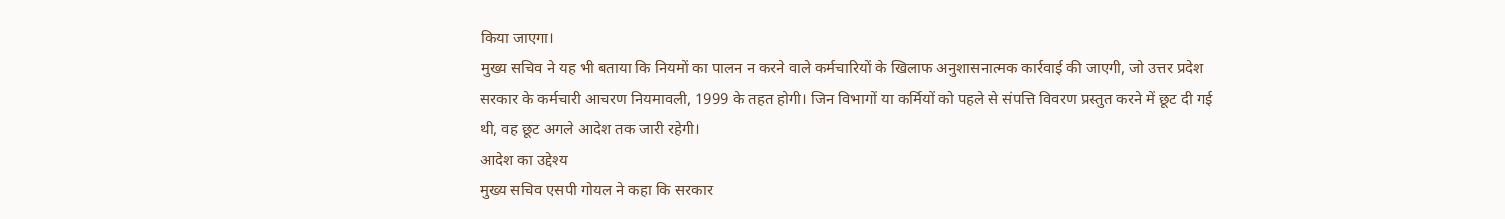किया जाएगा।
मुख्य सचिव ने यह भी बताया कि नियमों का पालन न करने वाले कर्मचारियों के खिलाफ अनुशासनात्मक कार्रवाई की जाएगी, जो उत्तर प्रदेश सरकार के कर्मचारी आचरण नियमावली, 1999 के तहत होगी। जिन विभागों या कर्मियों को पहले से संपत्ति विवरण प्रस्तुत करने में छूट दी गई थी, वह छूट अगले आदेश तक जारी रहेगी।
आदेश का उद्देश्य
मुख्य सचिव एसपी गोयल ने कहा कि सरकार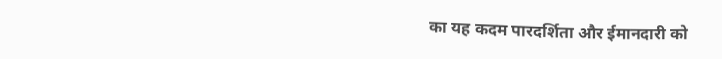का यह कदम पारदर्शिता और ईमानदारी को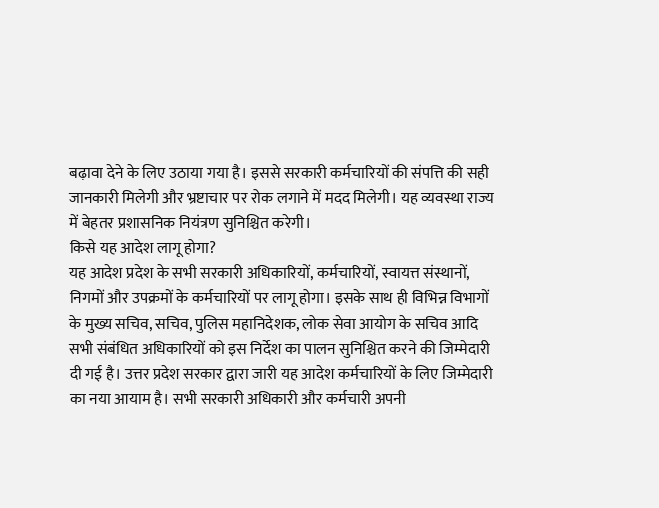बढ़ावा देने के लिए उठाया गया है। इससे सरकारी कर्मचारियों की संपत्ति की सही जानकारी मिलेगी और भ्रष्टाचार पर रोक लगाने में मदद मिलेगी। यह व्यवस्था राज्य में बेहतर प्रशासनिक नियंत्रण सुनिश्चित करेगी।
किसे यह आदेश लागू होगा?
यह आदेश प्रदेश के सभी सरकारी अधिकारियों, कर्मचारियों, स्वायत्त संस्थानों, निगमों और उपक्रमों के कर्मचारियों पर लागू होगा। इसके साथ ही विभिन्न विभागों के मुख्य सचिव, सचिव, पुलिस महानिदेशक, लोक सेवा आयोग के सचिव आदि सभी संबंधित अधिकारियों को इस निर्देश का पालन सुनिश्चित करने की जिम्मेदारी दी गई है। उत्तर प्रदेश सरकार द्वारा जारी यह आदेश कर्मचारियों के लिए जिम्मेदारी का नया आयाम है। सभी सरकारी अधिकारी और कर्मचारी अपनी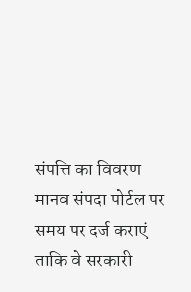संपत्ति का विवरण मानव संपदा पोर्टल पर समय पर दर्ज कराएं ताकि वे सरकारी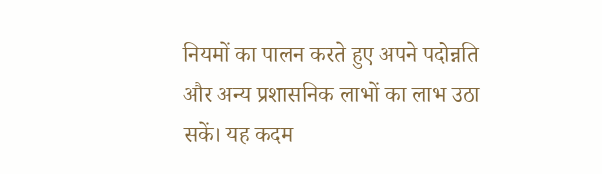नियमों का पालन करते हुए अपने पदोन्नति और अन्य प्रशासनिक लाभों का लाभ उठा सकें। यह कदम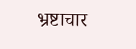भ्रष्टाचार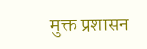मुक्त प्रशासन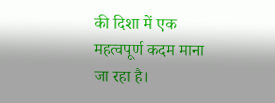की दिशा में एक महत्वपूर्ण कदम माना जा रहा है।